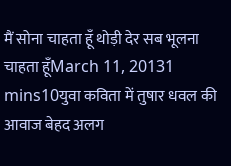मैं सोना चाहता हूँ थोड़ी देर सब भूलना चाहता हूँMarch 11, 20131 mins10युवा कविता में तुषार धवल की आवाज बेहद अलग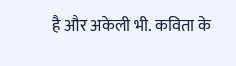है और अकेली भी. कविता के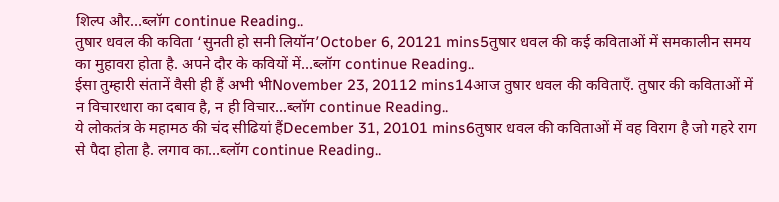शिल्प और…ब्लॉग continue Reading..
तुषार धवल की कविता ‘सुनती हो सनी लियॉन’October 6, 20121 mins5तुषार धवल की कई कविताओं में समकालीन समय का मुहावरा होता है. अपने दौर के कवियों में…ब्लॉग continue Reading..
ईसा तुम्हारी संतानें वैसी ही हैं अभी भीNovember 23, 20112 mins14आज तुषार धवल की कविताएँ. तुषार की कविताओं में न विचारधारा का दबाव है, न ही विचार…ब्लॉग continue Reading..
ये लोकतंत्र के महामठ की चंद सीढियां हैंDecember 31, 20101 mins6तुषार धवल की कविताओं में वह विराग है जो गहरे राग से पैदा होता है. लगाव का…ब्लॉग continue Reading..